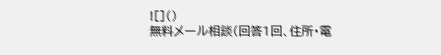![]()
無料メール相談(回答1回、住所・電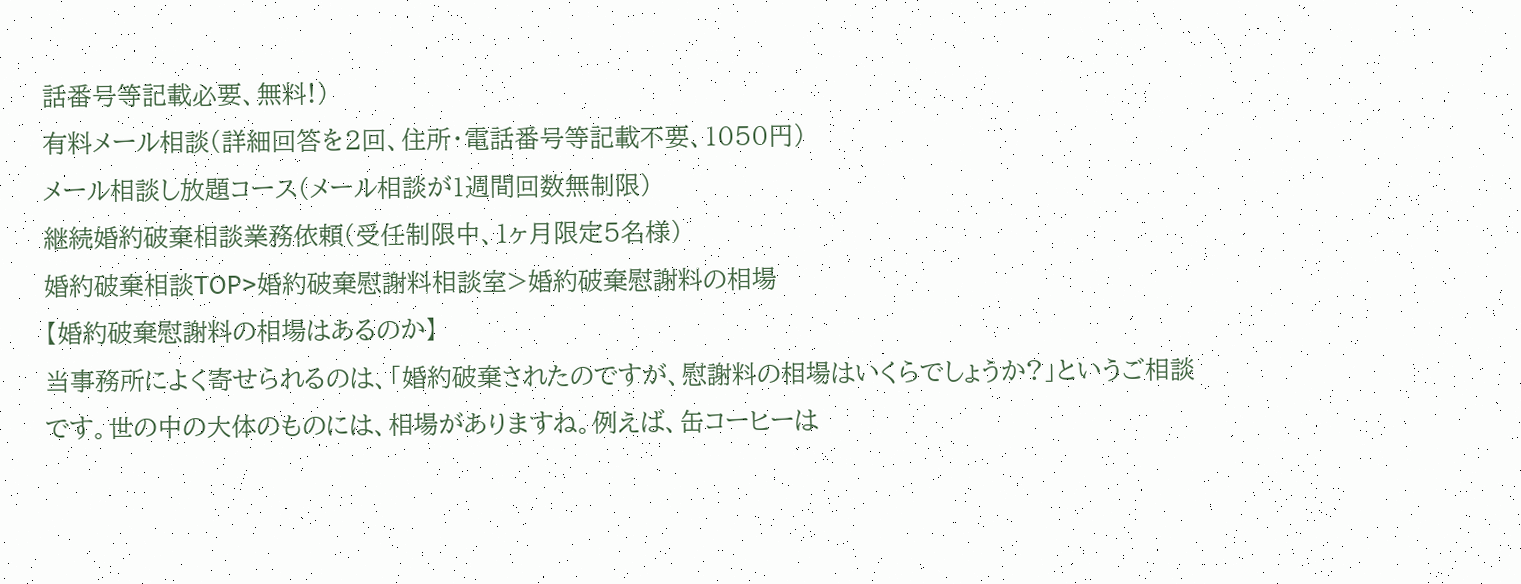話番号等記載必要、無料!)
有料メール相談(詳細回答を2回、住所・電話番号等記載不要、1050円)
メール相談し放題コース(メール相談が1週間回数無制限)
継続婚約破棄相談業務依頼(受任制限中、1ヶ月限定5名様)
婚約破棄相談TOP>婚約破棄慰謝料相談室>婚約破棄慰謝料の相場
【婚約破棄慰謝料の相場はあるのか】
当事務所によく寄せられるのは、「婚約破棄されたのですが、慰謝料の相場はいくらでしょうか?」というご相談です。世の中の大体のものには、相場がありますね。例えば、缶コーヒーは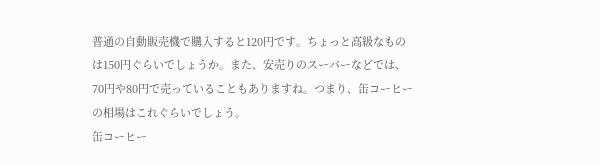普通の自動販売機で購入すると120円です。ちょっと高級なものは150円ぐらいでしょうか。また、安売りのスーパーなどでは、70円や80円で売っていることもありますね。つまり、缶コーヒーの相場はこれぐらいでしょう。
缶コーヒー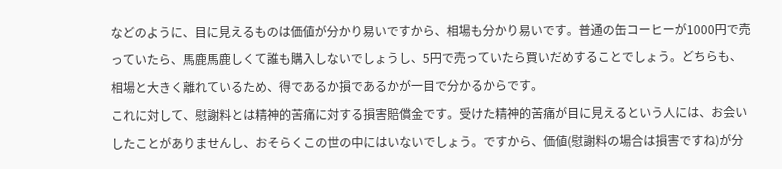などのように、目に見えるものは価値が分かり易いですから、相場も分かり易いです。普通の缶コーヒーが1000円で売っていたら、馬鹿馬鹿しくて誰も購入しないでしょうし、5円で売っていたら買いだめすることでしょう。どちらも、相場と大きく離れているため、得であるか損であるかが一目で分かるからです。
これに対して、慰謝料とは精神的苦痛に対する損害賠償金です。受けた精神的苦痛が目に見えるという人には、お会いしたことがありませんし、おそらくこの世の中にはいないでしょう。ですから、価値(慰謝料の場合は損害ですね)が分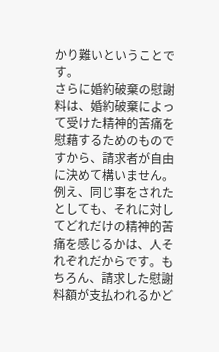かり難いということです。
さらに婚約破棄の慰謝料は、婚約破棄によって受けた精神的苦痛を慰藉するためのものですから、請求者が自由に決めて構いません。例え、同じ事をされたとしても、それに対してどれだけの精神的苦痛を感じるかは、人それぞれだからです。もちろん、請求した慰謝料額が支払われるかど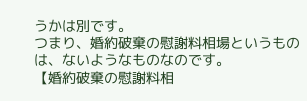うかは別です。
つまり、婚約破棄の慰謝料相場というものは、ないようなものなのです。
【婚約破棄の慰謝料相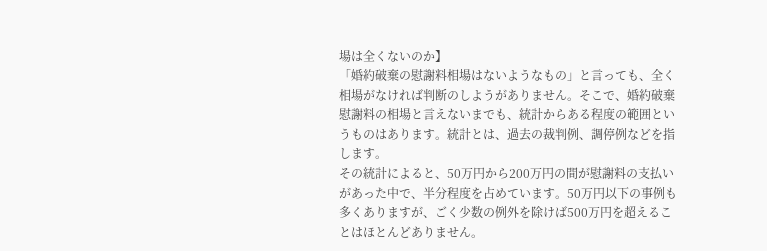場は全くないのか】
「婚約破棄の慰謝料相場はないようなもの」と言っても、全く相場がなければ判断のしようがありません。そこで、婚約破棄慰謝料の相場と言えないまでも、統計からある程度の範囲というものはあります。統計とは、過去の裁判例、調停例などを指します。
その統計によると、50万円から200万円の間が慰謝料の支払いがあった中で、半分程度を占めています。50万円以下の事例も多くありますが、ごく少数の例外を除けば500万円を超えることはほとんどありません。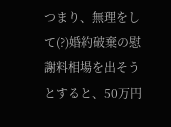つまり、無理をして(?)婚約破棄の慰謝料相場を出そうとすると、50万円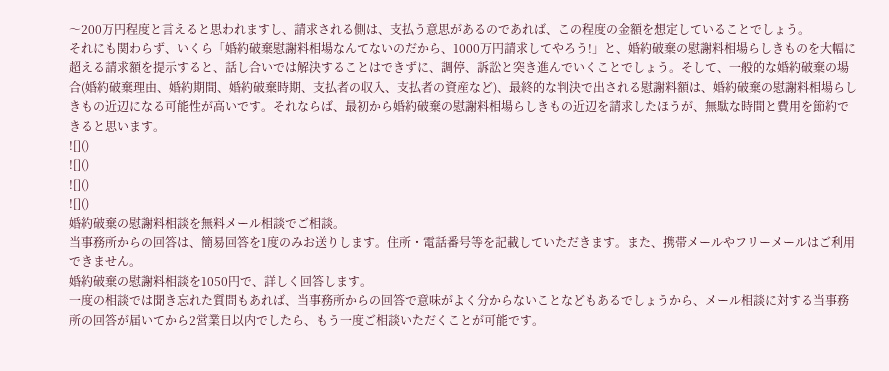〜200万円程度と言えると思われますし、請求される側は、支払う意思があるのであれば、この程度の金額を想定していることでしょう。
それにも関わらず、いくら「婚約破棄慰謝料相場なんてないのだから、1000万円請求してやろう!」と、婚約破棄の慰謝料相場らしきものを大幅に超える請求額を提示すると、話し合いでは解決することはできずに、調停、訴訟と突き進んでいくことでしょう。そして、一般的な婚約破棄の場合(婚約破棄理由、婚約期間、婚約破棄時期、支払者の収入、支払者の資産など)、最終的な判決で出される慰謝料額は、婚約破棄の慰謝料相場らしきもの近辺になる可能性が高いです。それならば、最初から婚約破棄の慰謝料相場らしきもの近辺を請求したほうが、無駄な時間と費用を節約できると思います。
![]()
![]()
![]()
![]()
婚約破棄の慰謝料相談を無料メール相談でご相談。
当事務所からの回答は、簡易回答を1度のみお送りします。住所・電話番号等を記載していただきます。また、携帯メールやフリーメールはご利用できません。
婚約破棄の慰謝料相談を1050円で、詳しく回答します。
一度の相談では聞き忘れた質問もあれば、当事務所からの回答で意味がよく分からないことなどもあるでしょうから、メール相談に対する当事務所の回答が届いてから2営業日以内でしたら、もう一度ご相談いただくことが可能です。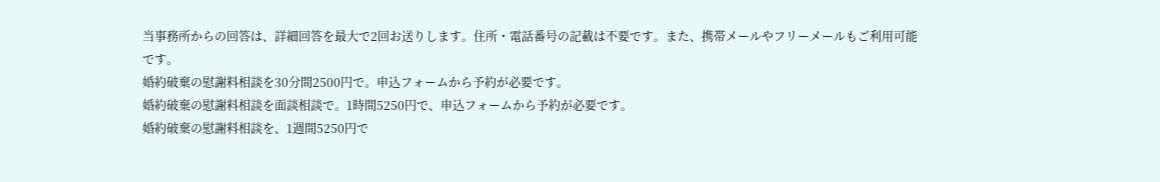当事務所からの回答は、詳細回答を最大で2回お送りします。住所・電話番号の記載は不要です。また、携帯メールやフリーメールもご利用可能です。
婚約破棄の慰謝料相談を30分間2500円で。申込フォームから予約が必要です。
婚約破棄の慰謝料相談を面談相談で。1時間5250円で、申込フォームから予約が必要です。
婚約破棄の慰謝料相談を、1週間5250円で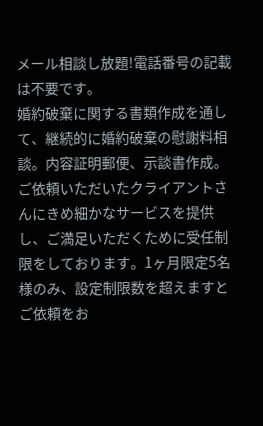メール相談し放題!電話番号の記載は不要です。
婚約破棄に関する書類作成を通して、継続的に婚約破棄の慰謝料相談。内容証明郵便、示談書作成。
ご依頼いただいたクライアントさんにきめ細かなサービスを提供し、ご満足いただくために受任制限をしております。1ヶ月限定5名様のみ、設定制限数を超えますとご依頼をお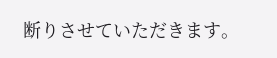断りさせていただきます。